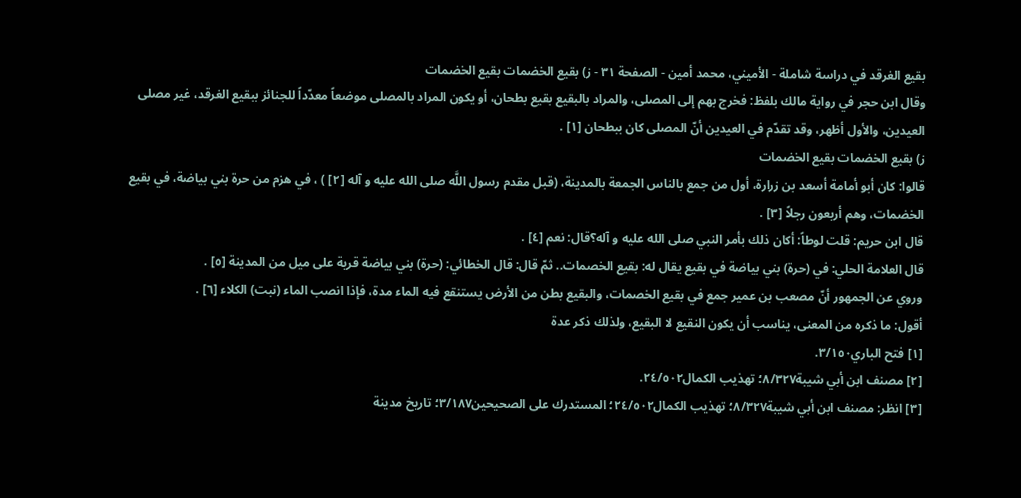بقيع الغرقد في دراسة شاملة - الأميني، محمد أمين - الصفحة ٣١ - ز) بقيع الخضمات بقيع الخضمات
وقال ابن حجر في رواية مالك بلفظ: فخرج بهم إلى المصلى، والمراد بالبقيع بقيع بطحان، أو يكون المراد بالمصلى موضعاً معدّداً للجنائز ببقيع الغرقد، غير مصلى العيدين، والأول أظهر، وقد تقدّم في العيدين أنّ المصلى كان ببطحان [١] .
ز) بقيع الخضمات بقيع الخضمات
قالوا: كان أبو أمامة أسعد بن زرارة، أول من جمع بالناس الجمعة بالمدينة، (قبل مقدم رسول اللَّه صلى الله عليه و آله [٢] ) ، في هزم من حرة بني بياضة، في بقيع الخضمات، وهم أربعون رجلاً [٣] .
قال ابن حريم: قلت لوطاً: أكان ذلك بأمر النبي صلى الله عليه و آله؟قال: نعم [٤] .
قال العلامة الحلي: في (حرة) بني بياضة في بقيع يقال له: بقيع الخصمات.. ثمّ قال: قال الخطائي: (حرة) بني بياضة قرية على ميل من المدينة [٥] .
وروي عن الجمهور أنّ مصعب بن عمير جمع في بقيع الخصمات، والبقيع بطن من الأرض يستنقع فيه الماء مدة، فإذا انصب الماء (نبت) الكلاء [٦] .
أقول: ما ذكره من المعنى، يناسب أن يكون النقيع لا البقيع، ولذلك ذكر عدة
[١] فتح الباري٣/١٥٠.
[٢] مصنف ابن أبي شيبة٨/٣٢٧؛ تهذيب الكمال٢٤/٥٠٢.
[٣] انظر: مصنف ابن أبي شيبة٨/٣٢٧؛ تهذيب الكمال٢٤/٥٠٢؛ المستدرك على الصحيحين٣/١٨٧؛ تاريخ مدينة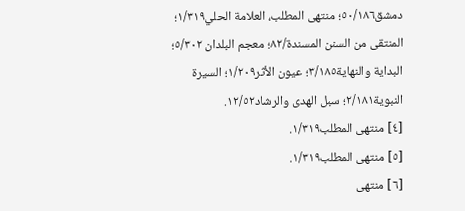دمشق٥٠/١٨٦؛ منتهى المطلب، العلامة الحلي١/٣١٩؛ المنتقى من السنن المسندة/٨٢؛ معجم البلدان ٥/٣٠٢؛ البداية والنهاية٣/١٨٥؛ عيون الأثر١/٢٠٩؛ السيرة النبوية٢/١٨١؛ سبل الهدى والرشاد١٢/٥٢.
[٤] منتهى المطلب١/٣١٩.
[٥] منتهى المطلب١/٣١٩.
[٦] منتهى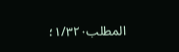المطلب١/٣٢٠؛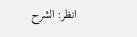انظر: الشرح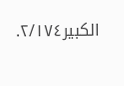الكبير٢/١٧٤.